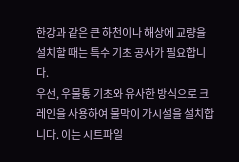한강과 같은 큰 하천이나 해상에 교량을 설치할 때는 특수 기초 공사가 필요합니다.
우선, 우물통 기초와 유사한 방식으로 크레인을 사용하여 물막이 가시설을 설치합니다. 이는 시트파일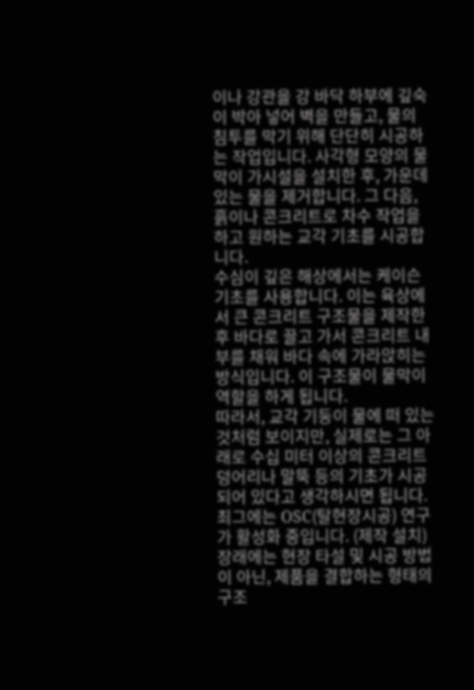이나 강관을 강 바닥 하부에 깊숙이 박아 넣어 벽을 만들고, 물의 침투를 막기 위해 단단히 시공하는 작업입니다. 사각형 모양의 물막이 가시설을 설치한 후, 가운데 있는 물을 제거합니다. 그 다음, 흙이나 콘크리트로 차수 작업을 하고 원하는 교각 기초를 시공합니다.
수심이 깊은 해상에서는 케이슨 기초를 사용합니다. 이는 육상에서 큰 콘크리트 구조물을 제작한 후 바다로 끌고 가서 콘크리트 내부를 채워 바다 속에 가라앉히는 방식입니다. 이 구조물이 물막이 역할을 하게 됩니다.
따라서, 교각 기둥이 물에 떠 있는 것처럼 보이지만, 실제로는 그 아래로 수십 미터 이상의 콘크리트 덩어리나 말뚝 등의 기초가 시공되어 있다고 생각하시면 됩니다.
최그에는 OSC(탈현장시공) 연구가 활성화 중입니다. (제작 설치)
장래에는 현장 타설 및 시공 방법이 아닌, 제품을 결합하는 형태의 구조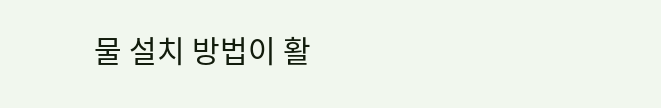물 설치 방법이 활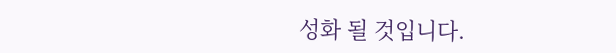성화 될 것입니다.